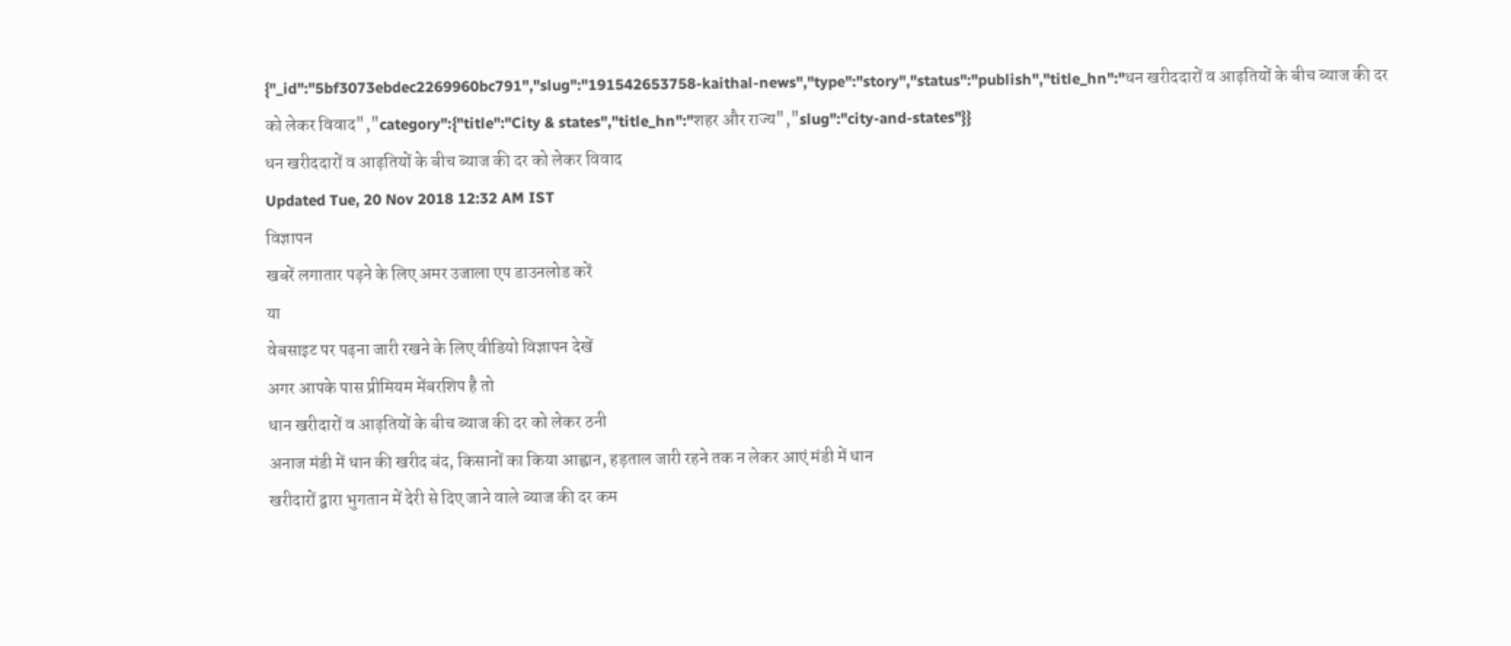{"_id":"5bf3073ebdec2269960bc791","slug":"191542653758-kaithal-news","type":"story","status":"publish","title_hn":"धन खरीददारों व आढ़तियों के बीच ब्याज की दर को लेकर विवाद","category":{"title":"City & states","title_hn":"शहर और राज्य","slug":"city-and-states"}}
धन खरीददारों व आढ़तियों के बीच ब्याज की दर को लेकर विवाद
Updated Tue, 20 Nov 2018 12:32 AM IST
विज्ञापन
खबरें लगातार पढ़ने के लिए अमर उजाला एप डाउनलोड करें
या
वेबसाइट पर पढ़ना जारी रखने के लिए वीडियो विज्ञापन देखें
अगर आपके पास प्रीमियम मेंबरशिप है तो
धान खरीदारों व आढ़तियों के बीच ब्याज की दर को लेकर ठनी
अनाज मंडी में धान की खरीद बंद, किसानों का किया आह्वान, हड़ताल जारी रहने तक न लेकर आएं मंडी में धान
खरीदारों द्वारा भुगतान में देरी से दिए जाने वाले ब्याज की दर कम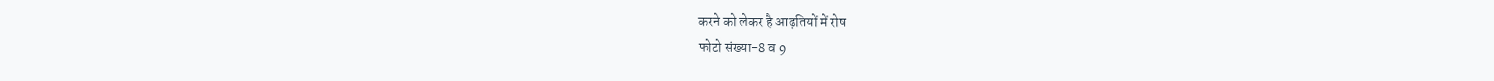करने को लेकर है आढ़तियों में रोष
फोटो संख्या-8 व 9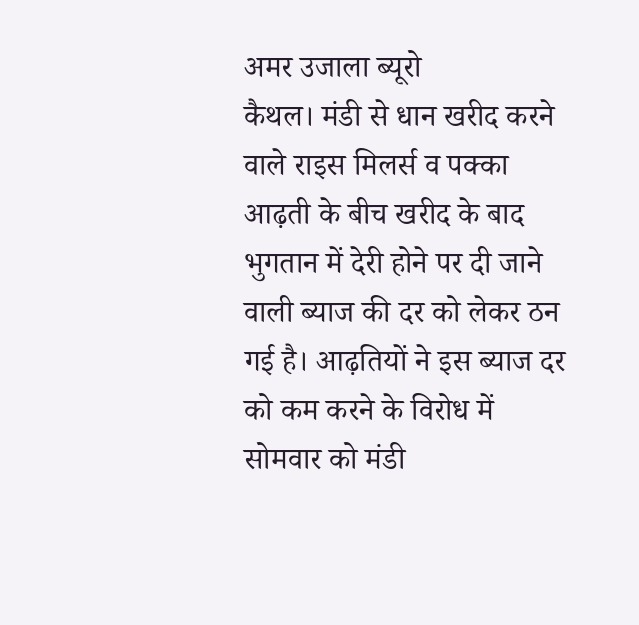अमर उजाला ब्यूरो
कैथल। मंडी से धान खरीद करने वाले राइस मिलर्स व पक्का आढ़ती के बीच खरीद के बाद भुगतान में देरी होने पर दी जाने वाली ब्याज की दर को लेकर ठन गई है। आढ़तियों ने इस ब्याज दर को कम करने के विरोध में सोमवार को मंडी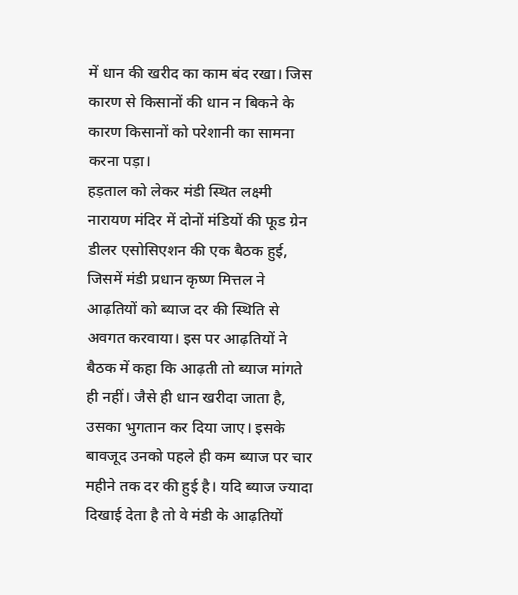में धान की खरीद का काम बंद रखा। जिस कारण से किसानों की धान न बिकने के कारण किसानों को परेशानी का सामना करना पड़ा।
हड़ताल को लेकर मंडी स्थित लक्ष्मी नारायण मंदिर में दोनों मंडियों की फूड ग्रेन डीलर एसोसिएशन की एक बैठक हुई, जिसमें मंडी प्रधान कृष्ण मित्तल ने आढ़तियों को ब्याज दर की स्थिति से अवगत करवाया। इस पर आढ़तियों ने बैठक में कहा कि आढ़ती तो ब्याज मांगते ही नहीं। जैसे ही धान खरीदा जाता है, उसका भुगतान कर दिया जाए। इसके बावजूद उनको पहले ही कम ब्याज पर चार महीने तक दर की हुई है। यदि ब्याज ज्यादा दिखाई देता है तो वे मंडी के आढ़तियों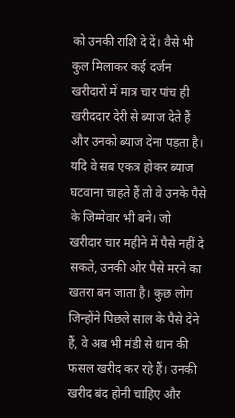को उनकी राशि दे दें। वैसे भी कुल मिलाकर कई दर्जन खरीदारों में मात्र चार पांच ही खरीददार देरी से ब्याज देते हैं और उनको ब्याज देना पड़ता है। यदि वे सब एकत्र होकर ब्याज घटवाना चाहते हैं तो वे उनके पैसे के जिम्मेवार भी बने। जो खरीदार चार महीने में पैसे नहीं दे सकते, उनकी ओर पैसे मरने का खतरा बन जाता है। कुछ लोग जिन्होंने पिछले साल के पैसे देने हैं, वे अब भी मंडी से धान की फसल खरीद कर रहे हैं। उनकी खरीद बंद होनी चाहिए और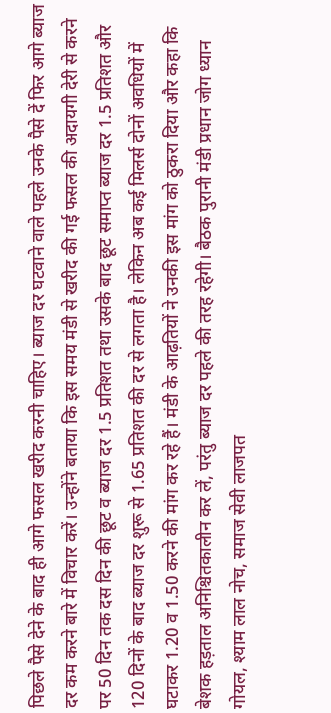पिछले पैसे देने के बाद ही आगे फसल खरीद करनी चाहिए। ब्याज दर घटवाने वाले पहले उनके पैसे दें फिर आगे ब्याज दर कम करने बारे में विचार करें। उन्होंने बताया कि इस समय मंडी से खरीद की गई फसल की अदायगी देरी से करने पर 50 दिन तक दस दिन की छूट व ब्याज दर 1.5 प्रतिशत तथा उसके बाद छूट समाप्त ब्याज दर 1.5 प्रतिशत और 120 दिनों के बाद ब्याज दर शुरू से 1.65 प्रतिशत की दर से लगता है। लेकिन अब कई मिलर्स दोनों अवधियों में घटाकर 1.20 व 1.50 करने की मांग कर रहे हैं। मंडी के आढ़तियों ने उनकी इस मांग को ठुकरा दिया और कहा कि बेशक हड़ताल अनिश्चितकालीन कर लें, परंतु ब्याज दर पहले की तरह रहेगी। बैठक पुरानी मंडी प्रधान जोग ध्यान गोयल, श्याम लाल नोच, समाज सेवी लाजपत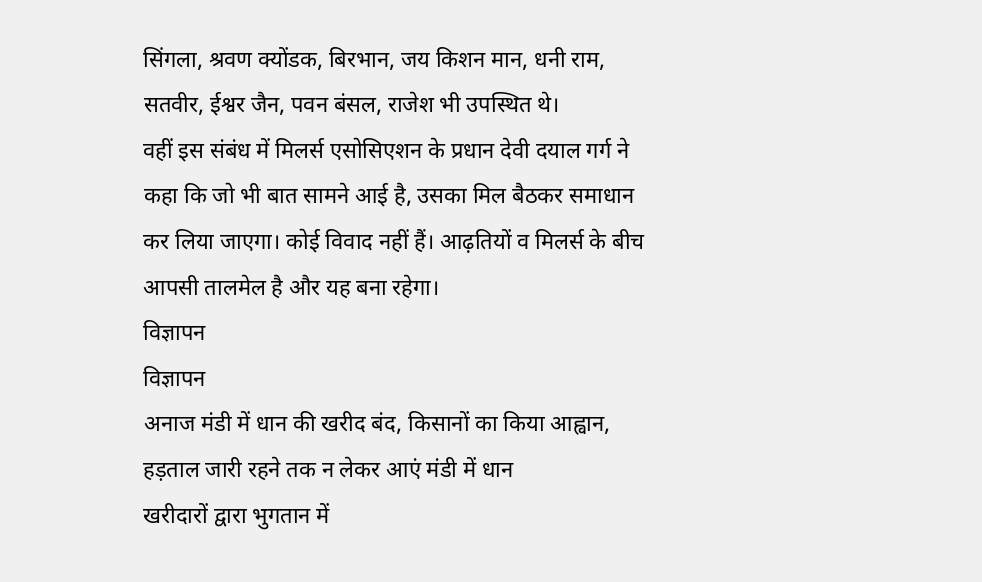सिंगला, श्रवण क्योंडक, बिरभान, जय किशन मान, धनी राम, सतवीर, ईश्वर जैन, पवन बंसल, राजेश भी उपस्थित थे।
वहीं इस संबंध में मिलर्स एसोसिएशन के प्रधान देवी दयाल गर्ग ने कहा कि जो भी बात सामने आई है, उसका मिल बैठकर समाधान कर लिया जाएगा। कोई विवाद नहीं हैं। आढ़तियों व मिलर्स के बीच आपसी तालमेल है और यह बना रहेगा।
विज्ञापन
विज्ञापन
अनाज मंडी में धान की खरीद बंद, किसानों का किया आह्वान, हड़ताल जारी रहने तक न लेकर आएं मंडी में धान
खरीदारों द्वारा भुगतान में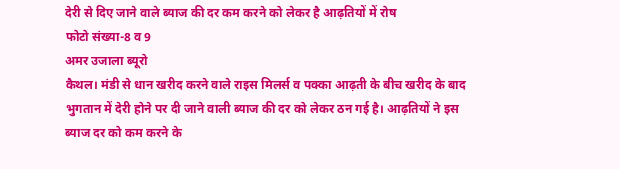देरी से दिए जाने वाले ब्याज की दर कम करने को लेकर है आढ़तियों में रोष
फोटो संख्या-8 व 9
अमर उजाला ब्यूरो
कैथल। मंडी से धान खरीद करने वाले राइस मिलर्स व पक्का आढ़ती के बीच खरीद के बाद भुगतान में देरी होने पर दी जाने वाली ब्याज की दर को लेकर ठन गई है। आढ़तियों ने इस ब्याज दर को कम करने के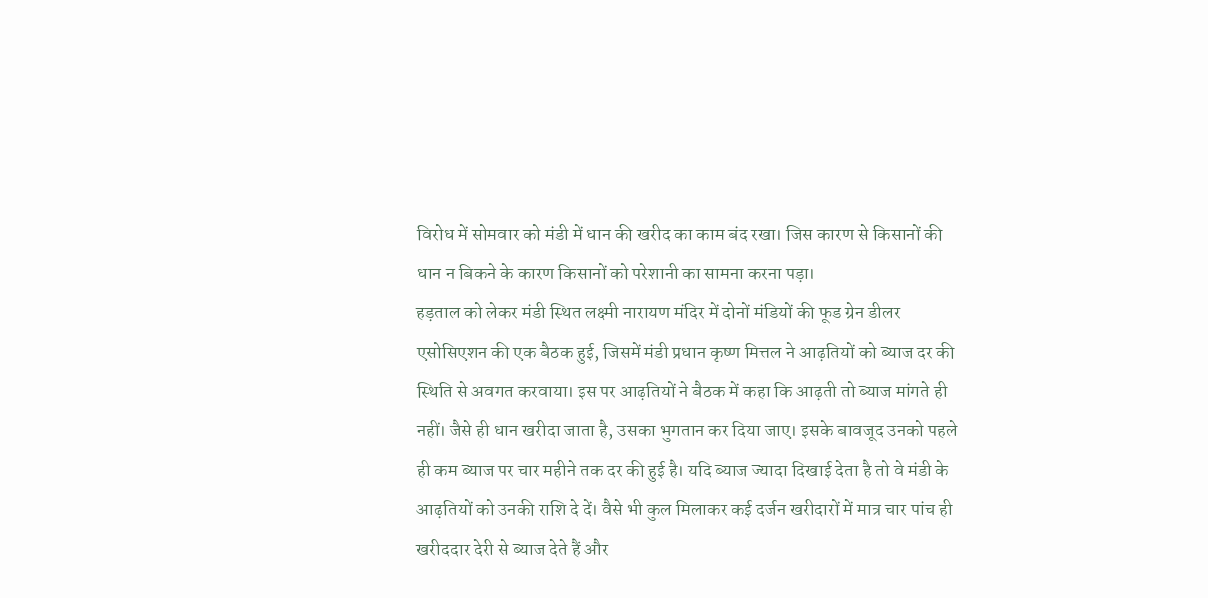विरोध में सोमवार को मंडी में धान की खरीद का काम बंद रखा। जिस कारण से किसानों की धान न बिकने के कारण किसानों को परेशानी का सामना करना पड़ा।
हड़ताल को लेकर मंडी स्थित लक्ष्मी नारायण मंदिर में दोनों मंडियों की फूड ग्रेन डीलर एसोसिएशन की एक बैठक हुई, जिसमें मंडी प्रधान कृष्ण मित्तल ने आढ़तियों को ब्याज दर की स्थिति से अवगत करवाया। इस पर आढ़तियों ने बैठक में कहा कि आढ़ती तो ब्याज मांगते ही नहीं। जैसे ही धान खरीदा जाता है, उसका भुगतान कर दिया जाए। इसके बावजूद उनको पहले ही कम ब्याज पर चार महीने तक दर की हुई है। यदि ब्याज ज्यादा दिखाई देता है तो वे मंडी के आढ़तियों को उनकी राशि दे दें। वैसे भी कुल मिलाकर कई दर्जन खरीदारों में मात्र चार पांच ही खरीददार देरी से ब्याज देते हैं और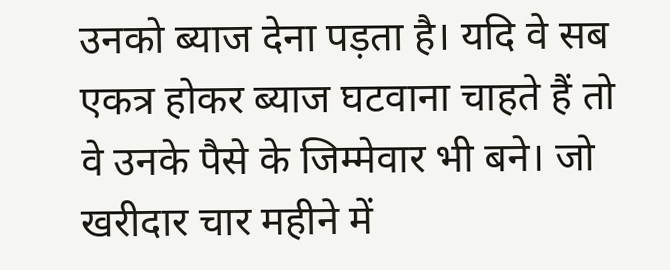उनको ब्याज देना पड़ता है। यदि वे सब एकत्र होकर ब्याज घटवाना चाहते हैं तो वे उनके पैसे के जिम्मेवार भी बने। जो खरीदार चार महीने में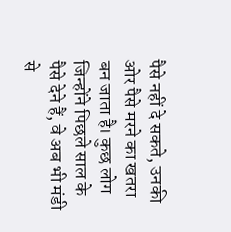पैसे नहीं दे सकते, उनकी ओर पैसे मरने का खतरा बन जाता है। कुछ लोग जिन्होंने पिछले साल के पैसे देने हैं, वे अब भी मंडी से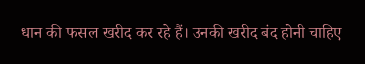धान की फसल खरीद कर रहे हैं। उनकी खरीद बंद होनी चाहिए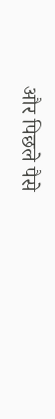और पिछले पैसे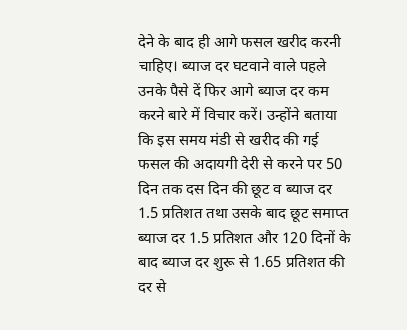देने के बाद ही आगे फसल खरीद करनी चाहिए। ब्याज दर घटवाने वाले पहले उनके पैसे दें फिर आगे ब्याज दर कम करने बारे में विचार करें। उन्होंने बताया कि इस समय मंडी से खरीद की गई फसल की अदायगी देरी से करने पर 50 दिन तक दस दिन की छूट व ब्याज दर 1.5 प्रतिशत तथा उसके बाद छूट समाप्त ब्याज दर 1.5 प्रतिशत और 120 दिनों के बाद ब्याज दर शुरू से 1.65 प्रतिशत की दर से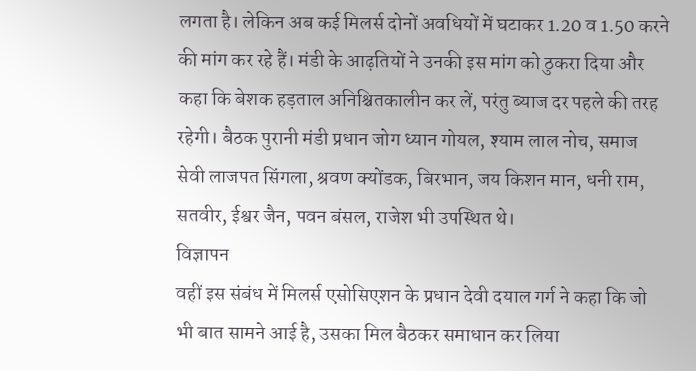लगता है। लेकिन अब कई मिलर्स दोनों अवधियों में घटाकर 1.20 व 1.50 करने की मांग कर रहे हैं। मंडी के आढ़तियों ने उनकी इस मांग को ठुकरा दिया और कहा कि बेशक हड़ताल अनिश्चितकालीन कर लें, परंतु ब्याज दर पहले की तरह रहेगी। बैठक पुरानी मंडी प्रधान जोग ध्यान गोयल, श्याम लाल नोच, समाज सेवी लाजपत सिंगला, श्रवण क्योंडक, बिरभान, जय किशन मान, धनी राम, सतवीर, ईश्वर जैन, पवन बंसल, राजेश भी उपस्थित थे।
विज्ञापन
वहीं इस संबंध में मिलर्स एसोसिएशन के प्रधान देवी दयाल गर्ग ने कहा कि जो भी बात सामने आई है, उसका मिल बैठकर समाधान कर लिया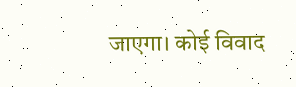जाएगा। कोई विवाद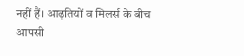नहीं हैं। आढ़तियों व मिलर्स के बीच आपसी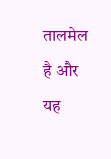तालमेल है और यह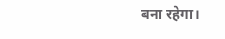बना रहेगा।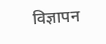विज्ञापन